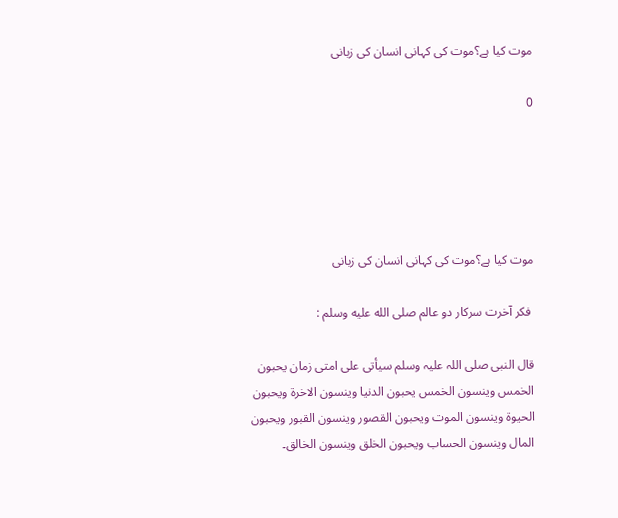موت کیا ہے؟موت کی کہانی انسان کی زبانی

0





موت کیا ہے؟موت کی کہانی انسان کی زبانی

 فکر آخرت سرکار دو عالم صلى الله عليه وسلم :

قال النبی صلی اللہ علیہ وسلم سیأتی علی امتی زمان یحبون الخمس وینسون الخمس یحبون الدنیا وینسون الاخرة ویحبون الحیوة وینسون الموت ویحبون القصور وینسون القبور ویحبون المال وینسون الحساب ویحبون الخلق وینسون الخالق۔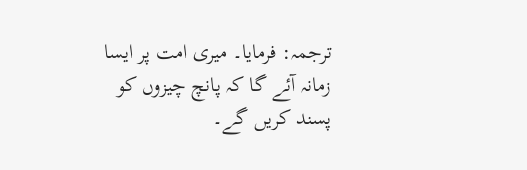ترجمہ: فرمایا۔ میری امت پر ایسا زمانہ آئے گا کہ پانچ چیزوں کو پسند کریں گے۔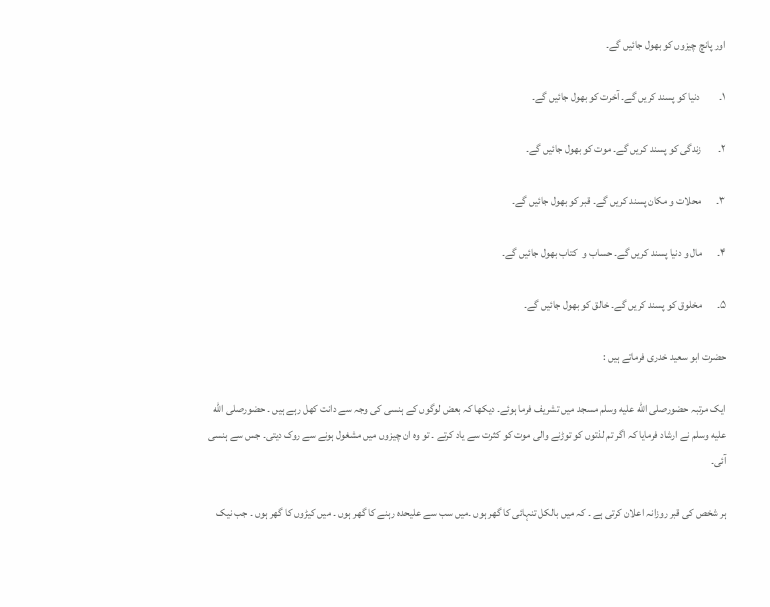اور پانچ چیزوں کو بھول جائیں گے۔

۱۔         دنیا کو پسند کریں گے۔ آخرت کو بھول جائیں گے۔

۲۔        زندگی کو پسند کریں گے۔ موت کو بھول جائیں گے۔

۳۔       محلات و مکان پسند کریں گے۔ قبر کو بھول جائیں گے۔

۴۔       مال و دنیا پسند کریں گے۔ حساب و  کتاب بھول جائیں گے۔

۵۔       مخلوق کو پسند کریں گے۔ خالق کو بھول جائیں گے۔

حضرت ابو سعید خدری فرماتے ہیں :

ایک مرتبہ حضورصلى الله عليه وسلم مسجد میں تشریف فرما ہوئے۔ دیکھا کہ بعض لوگوں کے ہنسی کی وجہ سے دانت کھل رہے ہیں ۔ حضورصلى الله عليه وسلم نے ارشاد فرمایا کہ اگر تم لذتوں کو توڑنے والی موت کو کثرت سے یاد کرتے ۔ تو وہ ان چیزوں میں مشغول ہونے سے روک دیتی۔ جس سے ہنسی آئی۔

ہر شخص کی قبر روزانہ اعلان کرتی ہے ۔ کہ میں بالکل تنہائی کا گھر ہوں ۔میں سب سے علیحدہ رہنے کا گھر ہوں ۔ میں کیڑوں کا گھر ہوں ۔ جب نیک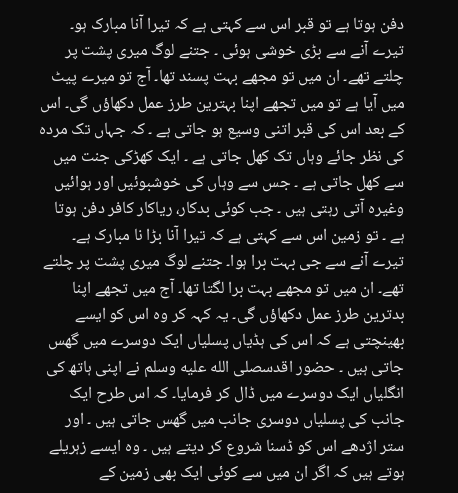دفن ہوتا ہے تو قبر اس سے کہتی ہے کہ تیرا آنا مبارک ہو۔ تیرے آنے سے بڑی خوشی ہوئی ۔ جتنے لوگ میری پشت پر چلتے تھے۔ ان میں تو مجھے بہت پسند تھا۔ آج تو میرے پیٹ میں آیا ہے تو میں تجھے اپنا بہترین طرز عمل دکھاؤں گی۔ اس کے بعد اس کی قبر اتنی وسیع ہو جاتی ہے ۔ کہ جہاں تک مردہ کی نظر جائے وہاں تک کھل جاتی ہے ۔ ایک کھڑکی جنت میں سے کھل جاتی ہے ۔ جس سے وہاں کی خوشبوئیں اور ہوائیں وغیرہ آتی رہتی ہیں ۔ جب کوئی بدکار، ریاکار کافر دفن ہوتا ہے ۔ تو زمین اس سے کہتی ہے کہ تیرا آنا بڑا نا مبارک ہے۔ تیرے آنے سے جی بہت برا ہوا۔ جتنے لوگ میری پشت پر چلتے تھے۔ ان میں تو مجھے بہت برا لگتا تھا۔ آج میں تجھے اپنا بدترین طرز عمل دکھاؤں گی۔ یہ کہہ کر وہ اس کو ایسے بھینچتی ہے کہ اس کی ہڈیاں پسلیاں ایک دوسرے میں گھس جاتی ہیں ۔ حضور اقدسصلى الله عليه وسلم نے اپنی ہاتھ کی انگلیاں ایک دوسرے میں ڈال کر فرمایا۔ کہ اس طرح ایک جانب کی پسلیاں دوسری جانب میں گھس جاتی ہیں ۔ اور ستر اژدھے اس کو ڈسنا شروع کر دیتے ہیں ۔ وہ ایسے زہریلے ہوتے ہیں کہ اگر ان میں سے کوئی ایک بھی زمین کے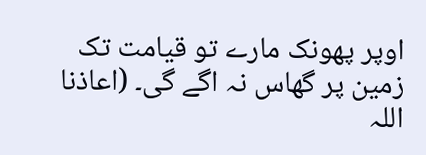اوپر پھونک مارے تو قیامت تک زمین پر گھاس نہ اگے گی۔ (اعاذنا اللہ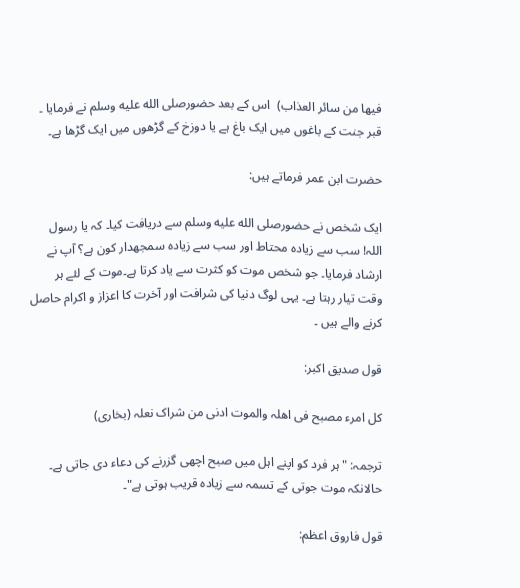فیھا من سائر العذاب)  اس کے بعد حضورصلى الله عليه وسلم نے فرمایا ۔ قبر جنت کے باغوں میں ایک باغ ہے یا دوزخ کے گڑھوں میں ایک گڑھا ہے۔

حضرت ابن عمر فرماتے ہیں:

ایک شخص نے حضورصلى الله عليه وسلم سے دریافت کیا۔ کہ یا رسول اللہ! سب سے زیادہ محتاط اور سب سے زیادہ سمجھدار کون ہے؟ آپ نے ارشاد فرمایا۔ جو شخص موت کو کثرت سے یاد کرتا ہے۔موت کے لئے ہر وقت تیار رہتا ہے۔ یہی لوگ دنیا کی شرافت اور آخرت کا اعزاز و اکرام حاصل کرنے والے ہیں ۔

قول صدیق اکبر:

کل امرء مصبح فی اھلہ والموت ادنی من شراک نعلہ (بخاری)

ترجمہ: " ہر فرد کو اپنے اہل میں صبح اچھی گزرنے کی دعاء دی جاتی ہے۔ حالانکہ موت جوتی کے تسمہ سے زیادہ قریب ہوتی ہے"۔

قول فاروق اعظم: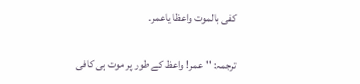کفی بالموت واعظا یاعمر۔

ترجمہ: ''عمر! واعظ کے طور پر موت ہی کافی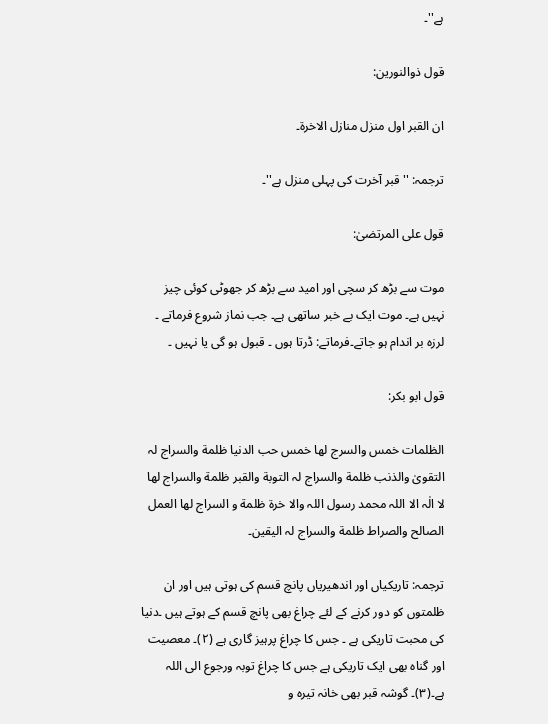ہے''۔

قول ذوالنورین:

ان القبر اول منزل منازل الاخرة۔

ترجمہ: ''قبر آخرت کی پہلی منزل ہے''۔

قول علی المرتضیٰ:

موت سے بڑھ کر سچی اور امید سے بڑھ کر جھوٹی کوئی چیز نہیں ہے۔ موت ایک بے خبر ساتھی ہے۔ جب نماز شروع فرماتے ۔ لرزہ بر اندام ہو جاتے۔فرماتے: ڈرتا ہوں ۔ قبول ہو گی یا نہیں ۔

قول ابو بکر:

الظلمات خمس والسرج لھا خمس حب الدنیا ظلمة والسراج لہ التقویٰ والذنب ظلمة والسراج لہ التوبة والقبر ظلمة والسراج لھا لا الٰہ الا اللہ محمد رسول اللہ والا خرۃ ظلمة و السراج لھا العمل الصالح والصراط ظلمة والسراج لہ الیقین۔

ترجمہ: تاریکیاں اور اندھیریاں پانچ قسم کی ہوتی ہیں اور ان ظلمتوں کو دور کرنے کے لئے چراغ بھی پانچ قسم کے ہوتے ہیں ۔دنیا کی محبت تاریکی ہے ۔ جس کا چراغ پرہیز گاری ہے (٢)۔ معصیت اور گناہ بھی ایک تاریکی ہے جس کا چراغ توبہ ورجوع الی اللہ ہے۔(٣)۔ گوشہ قبر بھی خانہ تیرہ و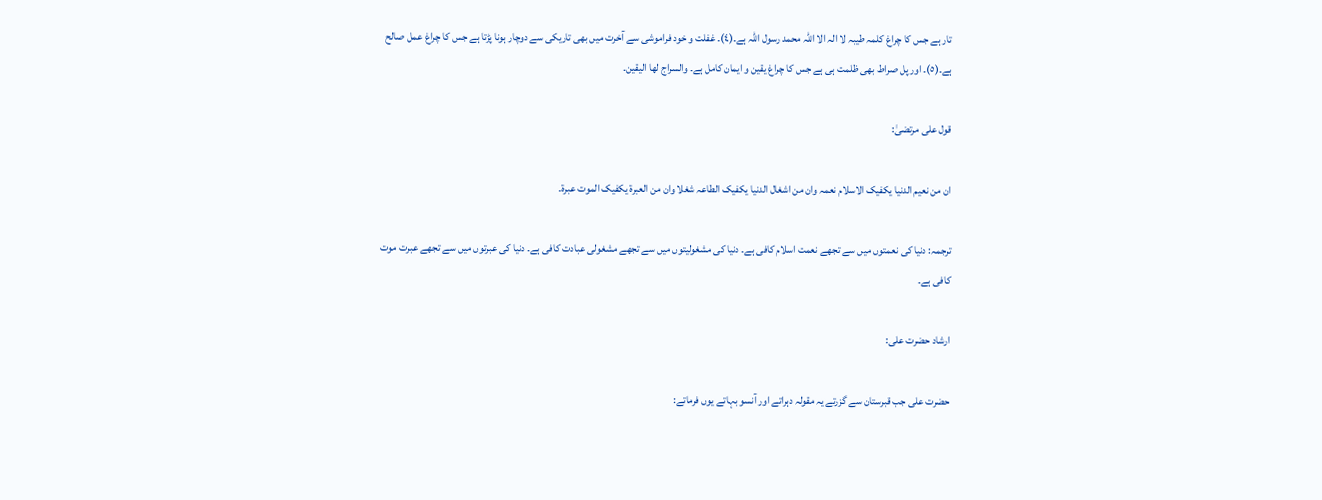تار ہے جس کا چراغ کلمہ طیبہ لا الہ الا اللہ محمد رسول اللہ ہے۔(٤)۔ غفلت و خود فراموشی سے آخرت میں بھی تاریکی سے دوچار ہونا پڑتا ہے جس کا چراغ عمل صالح ہے۔(٥)۔ اور پل صراط بھی ظلمت ہی ہے جس کا چراغ یقین و ایمان کامل ہے۔ والسراج لھا الیقین۔

قول علی مرتضیٰ:

ان من نعیم الدنیا یکفیک الاسلام نعمہ وان من اشغال الدنیا یکفیک الطاعہ شغلا وان من العبرة یکفیک الموت عبرة۔

ترجمہ: دنیا کی نعمتوں میں سے تجھے نعمت اسلام کافی ہے۔ دنیا کی مشغولیتوں میں سے تجھے مشغولی عبادت کافی ہے۔ دنیا کی عبرتوں میں سے تجھے عبرت موت کافی ہے۔

ارشاد حضرت علی:

حضرت علی جب قبرستان سے گزرتے یہ مقولہ دہراتے اور آنسو بہاتے یوں فرماتے: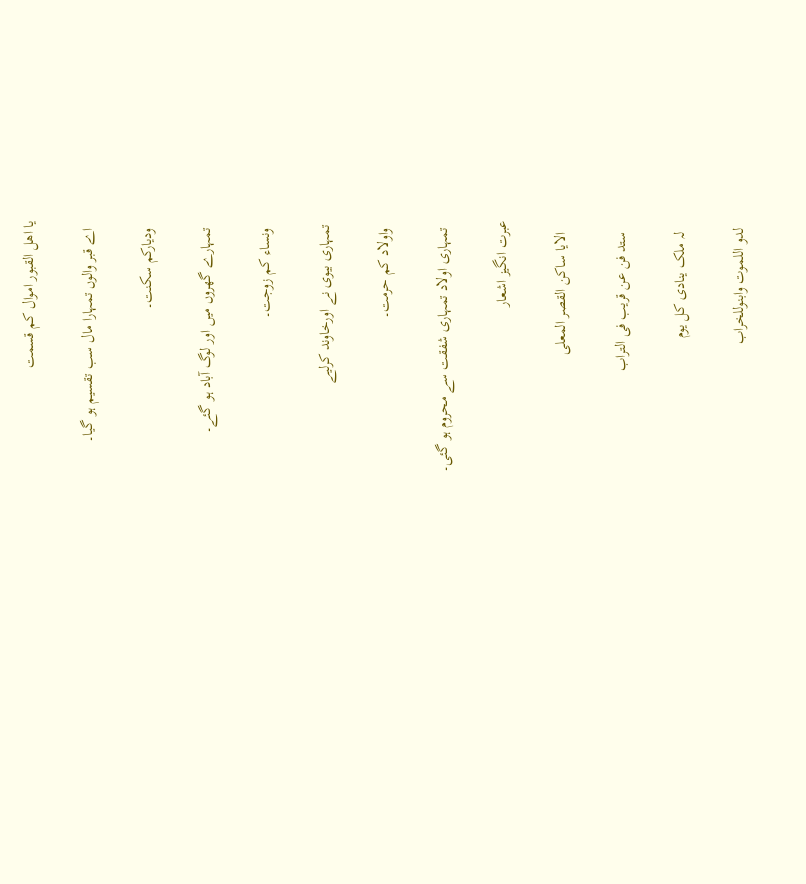یا اھل القبور اموال کم قسمت

  اے قبر والوں تمہارا مال سب تقسیم ہو گیا۔

  ودیارکم سکنت۔

  تمہارے گھروں میں اور لوگ آباد ہو گئے۔

  ونساء کم زوجت۔

 تمہاری بیوی نے اورخاوند کرلیے

  واولاد کم حرمت۔

  تمہاری اولاد تمہاری شفقت سے محروم ہو گئی۔

عبرت انگیز اشعار

   الایا ساکن القصر المعلی

   ستد فن عن قریب فی التراب

   لہ ملک ینادی کل یوم

  لدو اللموت وابنوللخراب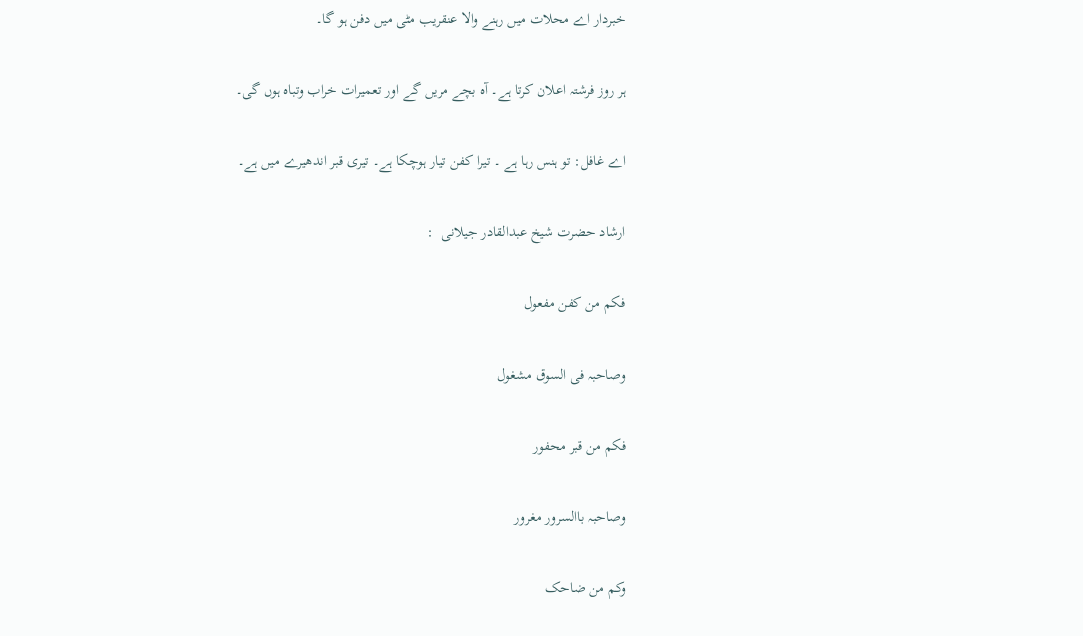خبردار اے محلات میں رہنے والا عنقریب مٹی میں دفن ہو گا۔

ہر روز فرشتہ اعلان کرتا ہے۔ آہ بچے مریں گے اور تعمیرات خراب وتباہ ہوں گی۔

اے غافل: تو ہنس رہا ہے ۔ تیرا کفن تیار ہوچکا ہے۔ تیری قبر اندھیرے میں ہے۔

ارشاد حضرت شیخ عبدالقادر جیلانی  :

فکم من کفن مفعول

وصاحبہ فی السوق مشغول

فکم من قبر محفور

وصاحبہ باالسرور مغرور

وکم من ضاحک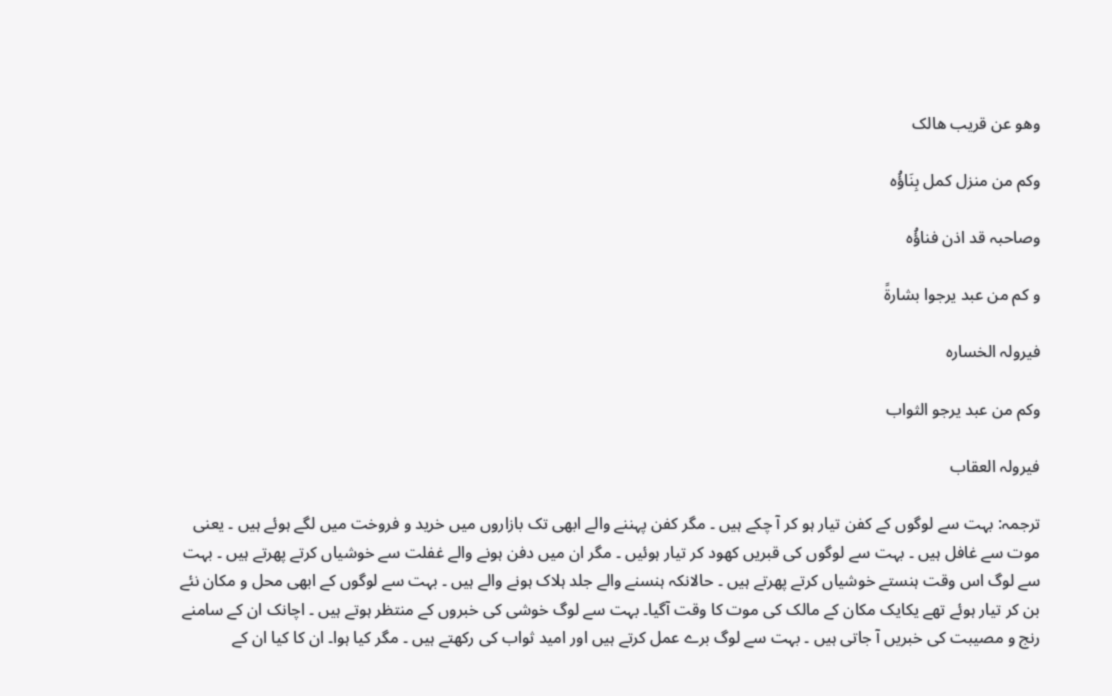وھو عن قریب ھالک

وکم من منزل کمل بِنَاؤُہ

وصاحبہ قد اذن فناؤُہ

و کم من عبد یرجوا بشارةً

فیرولہ الخسارہ

وکم من عبد یرجو الثواب

فیرولہ العقاب

ترجمہ: بہت سے لوگوں کے کفن تیار ہو کر آ چکے ہیں ۔ مگر کفن پہننے والے ابھی تک بازاروں میں خرید و فروخت میں لگے ہوئے ہیں ۔ یعنی موت سے غافل ہیں ۔ بہت سے لوگوں کی قبریں کھود کر تیار ہوئیں ۔ مگر ان میں دفن ہونے والے غفلت سے خوشیاں کرتے پھرتے ہیں ۔ بہت سے لوگ اس وقت ہنستے خوشیاں کرتے پھرتے ہیں ۔ حالانکہ ہنسنے والے جلد ہلاک ہونے والے ہیں ۔ بہت سے لوگوں کے ابھی محل و مکان نئے بن کر تیار ہوئے تھے یکایک مکان کے مالک کی موت کا وقت آگیا۔ بہت سے لوگ خوشی کی خبروں کے منتظر ہوتے ہیں ۔ اچانک ان کے سامنے رنج و مصیبت کی خبریں آ جاتی ہیں ۔ بہت سے لوگ برے عمل کرتے ہیں اور امید ثواب کی رکھتے ہیں ۔ مگر کیا ہوا۔ ان کا کیا ان کے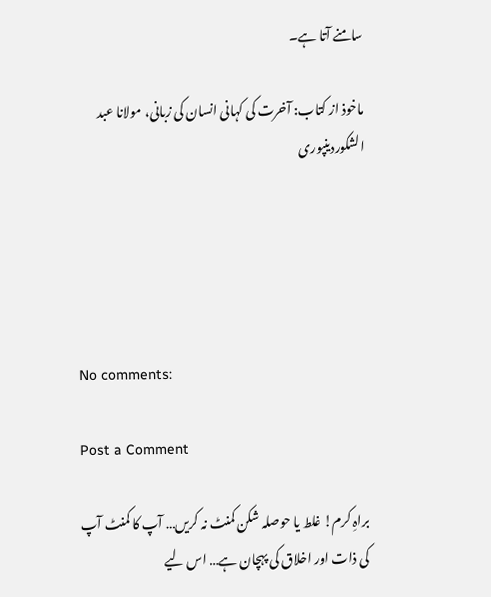سامنے آتا ہے۔

ماخوذ از کتاب: آخرت کی کہانی انسان کی زبانی، مولانا عبد الشکوردینپوری





No comments:

Post a Comment

براہِ کرم! غلط یا حوصلہ شکن کمنٹ نہ کریں… آپ کا کمنٹ آپ کی ذات اور اخلاق کی پہچان ہے… اس لیے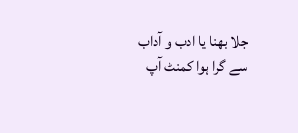جلا بھنا یا ادب و آداب سے گرا ہوا کمنٹ آپ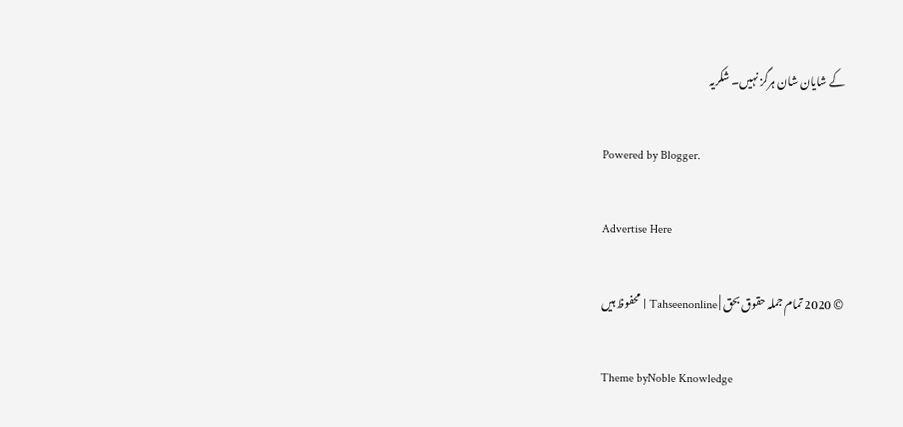کے شایان شان ہرگز نہیں۔ شکریہ

Powered by Blogger.

Advertise Here

© 2020 تمام جملہ حقوق بحق | Tahseenonline | محفوظ ہیں

Theme byNoble Knowledge